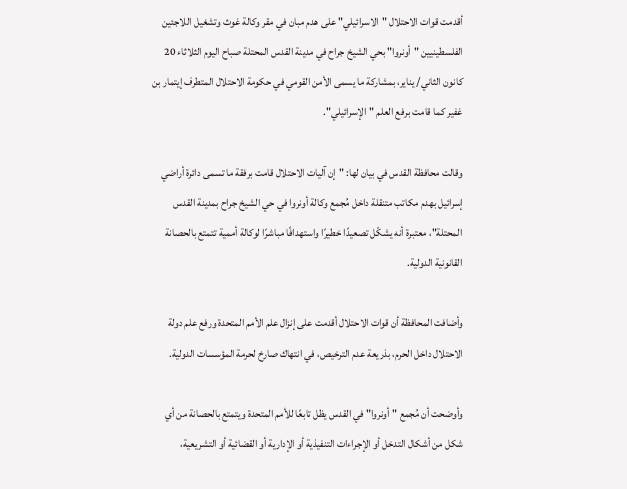أقدمت قوات الاحتلال "الاسرائيلي" على هدم مبان في مقر وكالة غوث وتشغيل اللاجئين الفلسطينيين "أونروا" بحي الشيخ جراح في مدينة القدس المحتلة صباح اليوم الثلاثاء 20 كانون الثاني/ يناير، بمشاركة ما يسمى الأمن القومي في حكومة الاحتلال المتطرف إيتمار بن غفير كما قامت برفع العلم "الإسرائيلي".

وقالت محافظة القدس في بيان لها: "إن آليات الاحتلال قامت برفقة ما تسمى دائرة أراضي إسرائيل بهدم مكاتب متنقلة داخل مُجمع وكالة أونروا في حي الشيخ جراح بمدينة القدس المحتلة"، معتبرة أنه يشكّل تصعيدًا خطيرًا واستهدافًا مباشرًا لوكالة أممية تتمتع بالحصانة القانونية الدولية.

وأضافت المحافظة أن قوات الاحتلال أقدمت على إنزال علم الأمم المتحدة ورفع علم دولة الاحتلال داخل الحرم، بذريعة عدم الترخيص، في انتهاك صارخ لحرمة المؤسسات الدولية.

وأوضحت أن مُجمع "أونروا" في القدس يظل تابعًا للأمم المتحدة ويتمتع بالحصانة من أي شكل من أشكال التدخل أو الإجراءات التنفيذية أو الإدارية أو القضائية أو التشريعية،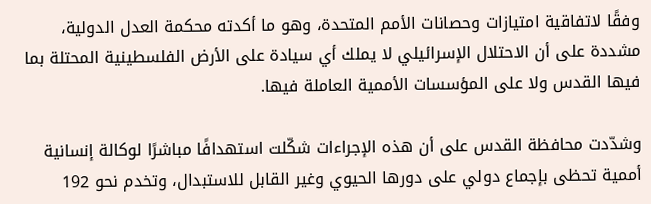وفقًا لاتفاقية امتيازات وحصانات الأمم المتحدة، وهو ما أكدته محكمة العدل الدولية، مشددة على أن الاحتلال الإسرائيلي لا يملك أي سيادة على الأرض الفلسطينية المحتلة بما فيها القدس ولا على المؤسسات الأممية العاملة فيها.

وشدّدت محافظة القدس على أن هذه الإجراءات شكّلت استهدافًا مباشرًا لوكالة إنسانية أممية تحظى بإجماع دولي على دورها الحيوي وغير القابل للاستبدال، وتخدم نحو 192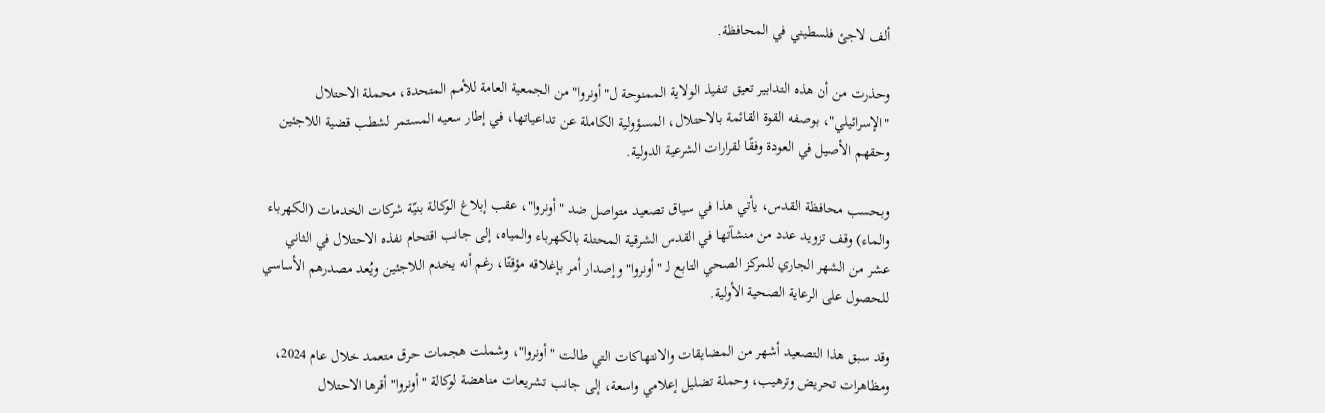ألف لاجئ فلسطيني في المحافظة.

وحذرت من أن هذه التدابير تعيق تنفيذ الولاية الممنوحة ل"أونروا" من الجمعية العامة للأمم المتحدة، محملة الاحتلال "الإسرائيلي"، بوصفه القوة القائمة بالاحتلال، المسؤولية الكاملة عن تداعياتها، في إطار سعيه المستمر لشطب قضية اللاجئين وحقهم الأصيل في العودة وفقًا لقرارات الشرعية الدولية.

وبحسب محافظة القدس، يأتي هذا في سياق تصعيد متواصل ضد "أونروا"، عقب إبلاغ الوكالة بنيّة شركات الخدمات (الكهرباء والماء) وقف تزويد عدد من منشآتها في القدس الشرقية المحتلة بالكهرباء والمياه، إلى جانب اقتحام نفذه الاحتلال في الثاني عشر من الشهر الجاري للمركز الصحي التابع لـ "أونروا" وإصدار أمر بإغلاقه مؤقتًا، رغم أنه يخدم اللاجئين ويُعد مصدرهم الأساسي للحصول على الرعاية الصحية الأولية.

وقد سبق هذا التصعيد أشهر من المضايقات والانتهاكات التي طالت "أونروا"، وشملت هجمات حرق متعمد خلال عام 2024، ومظاهرات تحريض وترهيب، وحملة تضليل إعلامي واسعة، إلى جانب تشريعات مناهضة لوكالة "أونروا" أقرها الاحتلال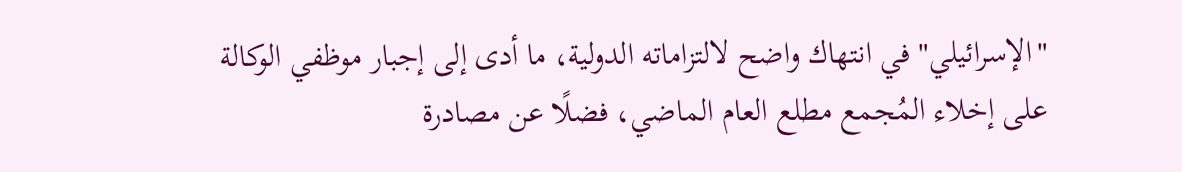"الإسرائيلي" في انتهاك واضح لالتزاماته الدولية، ما أدى إلى إجبار موظفي الوكالة على إخلاء المُجمع مطلع العام الماضي، فضلًا عن مصادرة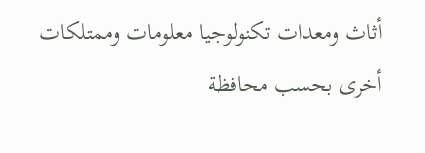أثاث ومعدات تكنولوجيا معلومات وممتلكات أخرى بحسب محافظة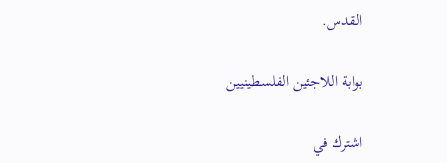القدس.

بوابة اللاجئين الفلسطينيين

اشترك في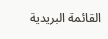القائمة البريدية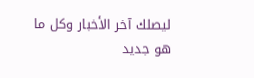ليصلك آخر الأخبار وكل ما هو جديد